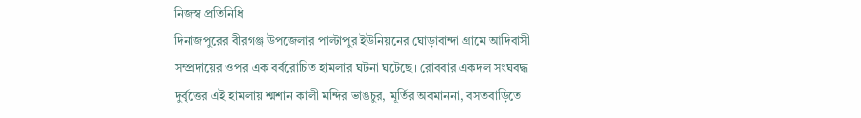নিজস্ব প্রতিনিধি
দিনাজপুরের বীরগঞ্জ উপজেলার পাল্টাপুর ইউনিয়নের ঘোড়াবান্দা গ্রামে আদিবাসী সম্প্রদায়ের ওপর এক বর্বরোচিত হামলার ঘটনা ঘটেছে। রোববার একদল সংঘবদ্ধ দুর্বৃত্তের এই হামলায় শ্মশান কালী মন্দির ভাঙচুর, মূর্তির অবমাননা, বসতবাড়িতে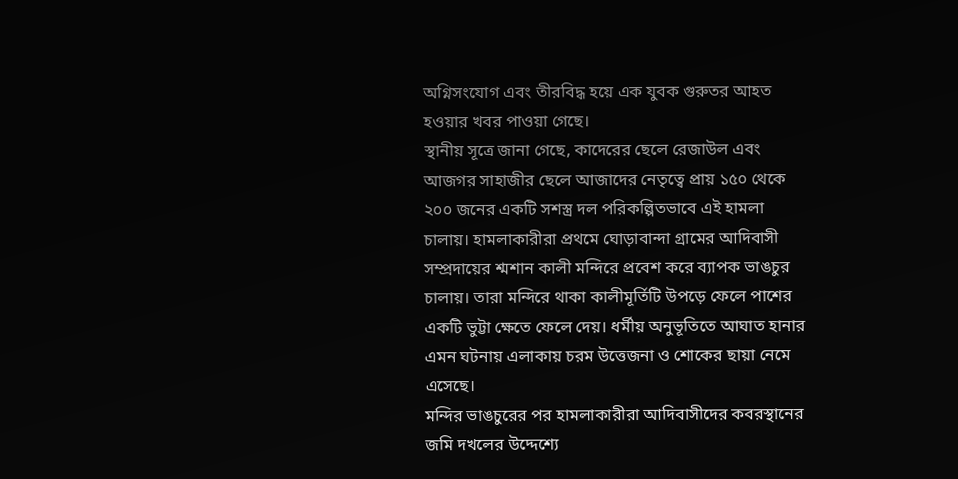অগ্নিসংযোগ এবং তীরবিদ্ধ হয়ে এক যুবক গুরুতর আহত হওয়ার খবর পাওয়া গেছে।
স্থানীয় সূত্রে জানা গেছে, কাদেরের ছেলে রেজাউল এবং আজগর সাহাজীর ছেলে আজাদের নেতৃত্বে প্রায় ১৫০ থেকে ২০০ জনের একটি সশস্ত্র দল পরিকল্পিতভাবে এই হামলা চালায়। হামলাকারীরা প্রথমে ঘোড়াবান্দা গ্রামের আদিবাসী সম্প্রদায়ের শ্মশান কালী মন্দিরে প্রবেশ করে ব্যাপক ভাঙচুর চালায়। তারা মন্দিরে থাকা কালীমূর্তিটি উপড়ে ফেলে পাশের একটি ভুট্টা ক্ষেতে ফেলে দেয়। ধর্মীয় অনুভূতিতে আঘাত হানার এমন ঘটনায় এলাকায় চরম উত্তেজনা ও শোকের ছায়া নেমে এসেছে।
মন্দির ভাঙচুরের পর হামলাকারীরা আদিবাসীদের কবরস্থানের জমি দখলের উদ্দেশ্যে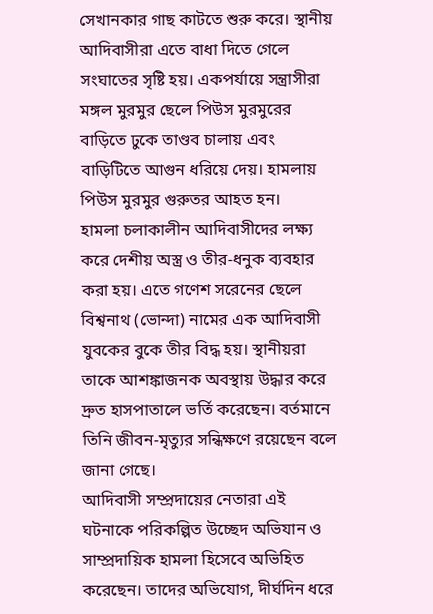সেখানকার গাছ কাটতে শুরু করে। স্থানীয় আদিবাসীরা এতে বাধা দিতে গেলে সংঘাতের সৃষ্টি হয়। একপর্যায়ে সন্ত্রাসীরা মঙ্গল মুরমুর ছেলে পিউস মুরমুরের বাড়িতে ঢুকে তাণ্ডব চালায় এবং বাড়িটিতে আগুন ধরিয়ে দেয়। হামলায় পিউস মুরমুর গুরুতর আহত হন।
হামলা চলাকালীন আদিবাসীদের লক্ষ্য করে দেশীয় অস্ত্র ও তীর-ধনুক ব্যবহার করা হয়। এতে গণেশ সরেনের ছেলে বিশ্বনাথ (ভোন্দা) নামের এক আদিবাসী যুবকের বুকে তীর বিদ্ধ হয়। স্থানীয়রা তাকে আশঙ্কাজনক অবস্থায় উদ্ধার করে দ্রুত হাসপাতালে ভর্তি করেছেন। বর্তমানে তিনি জীবন-মৃত্যুর সন্ধিক্ষণে রয়েছেন বলে জানা গেছে।
আদিবাসী সম্প্রদায়ের নেতারা এই ঘটনাকে পরিকল্পিত উচ্ছেদ অভিযান ও সাম্প্রদায়িক হামলা হিসেবে অভিহিত করেছেন। তাদের অভিযোগ, দীর্ঘদিন ধরে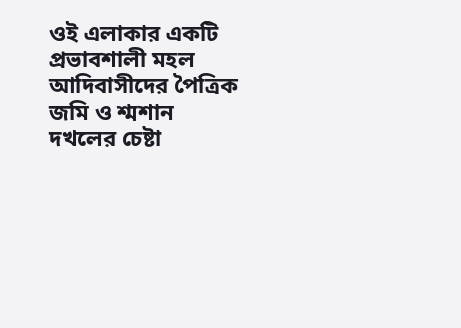ওই এলাকার একটি প্রভাবশালী মহল আদিবাসীদের পৈত্রিক জমি ও শ্মশান দখলের চেষ্টা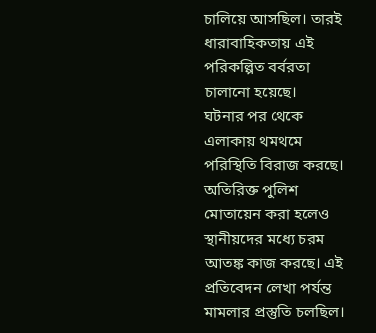চালিয়ে আসছিল। তারই ধারাবাহিকতায় এই পরিকল্পিত বর্বরতা চালানো হয়েছে।
ঘটনার পর থেকে এলাকায় থমথমে পরিস্থিতি বিরাজ করছে। অতিরিক্ত পুলিশ মোতায়েন করা হলেও স্থানীয়দের মধ্যে চরম আতঙ্ক কাজ করছে। এই প্রতিবেদন লেখা পর্যন্ত মামলার প্রস্তুতি চলছিল।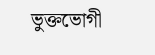ভুক্তভোগী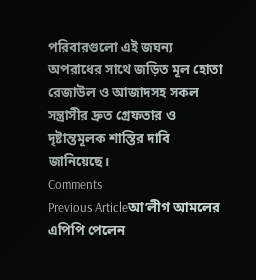পরিবারগুলো এই জঘন্য অপরাধের সাথে জড়িত মূল হোতা রেজাউল ও আজাদসহ সকল সন্ত্রাসীর দ্রুত গ্রেফতার ও দৃষ্টান্তমূলক শাস্তির দাবি জানিয়েছে।
Comments
Previous Articleআ’লীগ আমলের এপিপি পেলেন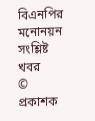বিএনপির মনোনয়ন
সংশ্লিষ্ট খবর
© প্রকাশক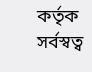কর্তৃক সর্বস্বত্ব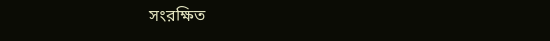সংরক্ষিত